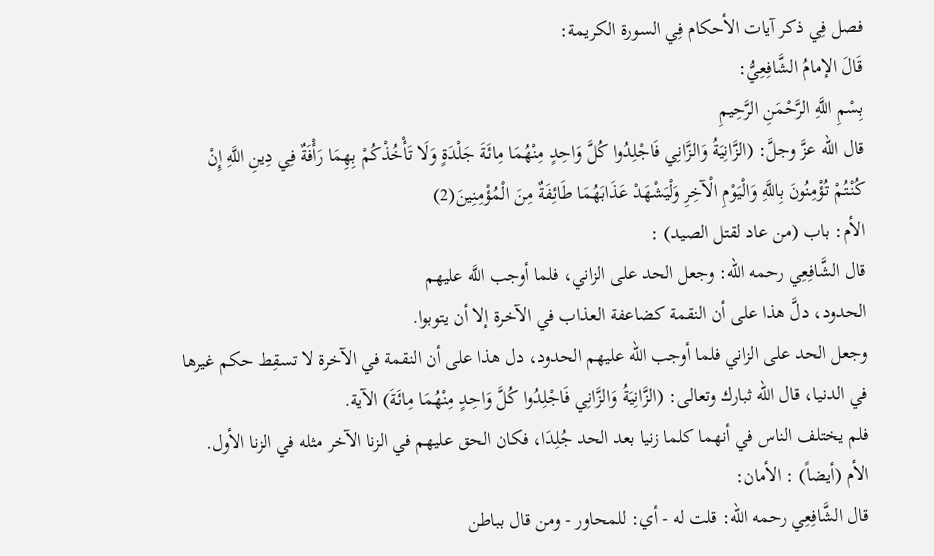فصل فِي ذكر آيات الأحكام فِي السورة الكريمة:
قَالَ الإمامُ الشَّافِعِيُّ:
بِسْمِ اللَّهِ الرَّحْمَنِ الرَّحِيمِ
قال الله عزَّ وجلَّ: (الزَّانِيَةُ وَالزَّانِي فَاجْلِدُوا كُلَّ وَاحِدٍ مِنْهُمَا مِائَةَ جَلْدَةٍ وَلَا تَأْخُذْكُمْ بِهِمَا رَأْفَةٌ فِي دِينِ اللَّهِ إِنْ كُنْتُمْ تُؤْمِنُونَ بِاللَّهِ وَالْيَوْمِ الْآخِرِ وَلْيَشْهَدْ عَذَابَهُمَا طَائِفَةٌ مِنَ الْمُؤْمِنِينَ(2)
الأم: باب (من عاد لقتل الصيد) :
قال الشَّافِعِي رحمه الله: وجعل الحد على الزاني، فلما أوجب اللَّه عليهم
الحدود، دلَّ هذا على أن النقمة كضاعفة العذاب في الآخرة إلا أن يتوبوا.
وجعل الحد على الزاني فلما أوجب الله عليهم الحدود، دل هذا على أن النقمة في الآخرة لا تسقِط حكم غيرها في الدنيا، قال الله ثبارك وتعالى: (الزَّانِيَةُ وَالزَّانِي فَاجْلِدُوا كُلَّ وَاحِدٍ مِنْهُمَا مِائَةَ) الآية.
فلم يختلف الناس في أنهما كلما زنيا بعد الحد جُلِدَا، فكان الحق عليهم في الزنا الآخر مثله في الزنا الأول.
الأم (أيضاً) : الأمان:
قال الشَّافِعِي رحمه الله: قلت له - أي: للمحاور - ومن قال بباطن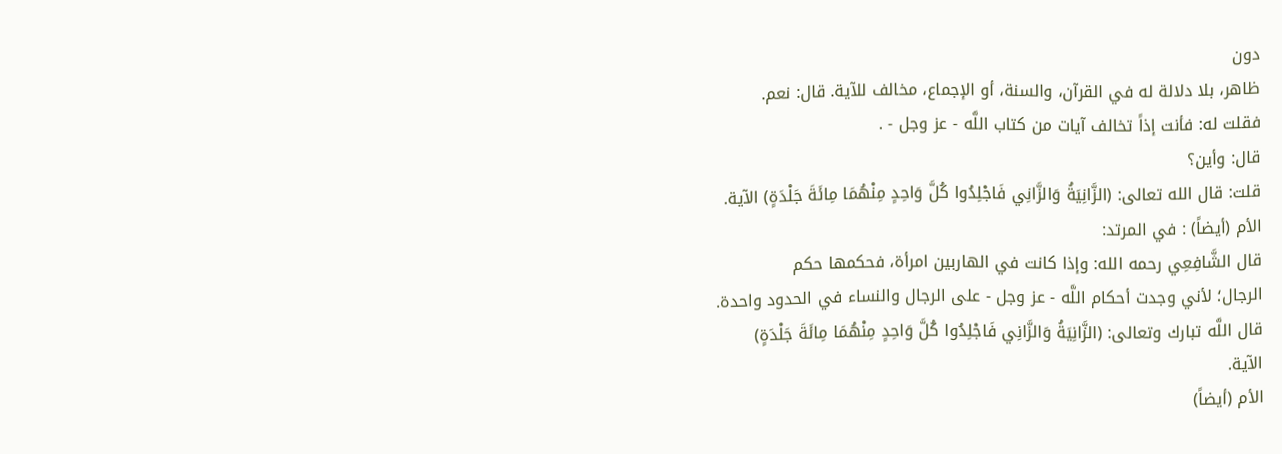دون
ظاهر، بلا دلالة له في القرآن، والسنة، أو الإجماع، مخالف للآية. قال: نعم.
فقلت له: فأنت إذاً تخالف آيات من كتاب اللَّه - عز وجل - .
قال: وأين؟
قلت: قال الله تعالى: (الزَّانِيَةُ وَالزَّانِي فَاجْلِدُوا كُلَّ وَاحِدٍ مِنْهُمَا مِائَةَ جَلْدَةٍ) الآية.
الأم (أيضاً) : في المرتد:
قال الشَّافِعِي رحمه الله: وإذا كانت في الهاربين امرأة، فحكمها حكم
الرجال؛ لأني وجدت أحكام اللَّه - عز وجل - على الرجال والنساء في الحدود واحدة.
قال اللَّه تبارك وتعالى: (الزَّانِيَةُ وَالزَّانِي فَاجْلِدُوا كُلَّ وَاحِدٍ مِنْهُمَا مِائَةَ جَلْدَةٍ)
الآية.
الأم (أيضاً)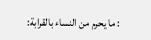: ما يحرم من النساء بالقرابة: